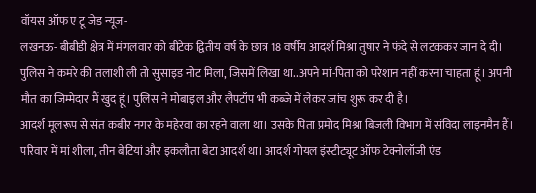वॉयस ऑफ ए टू जेड न्यूज-
लखनऊ- बीबीडी क्षेत्र में मंगलवार को बीटेक द्वितीय वर्ष के छात्र 18 वर्षीय आदर्श मिश्रा तुषार ने फंदे से लटककर जान दे दी। पुलिस ने कमरे की तलाशी ली तो सुसाइड नोट मिला, जिसमें लिखा था..अपने मां-पिता को परेशान नहीं करना चाहता हूं। अपनी मौत का जिम्मेदार मैं खुद हूं। पुलिस ने मोबाइल और लैपटॉप भी कब्जे में लेकर जांच शुरू कर दी है।
आदर्श मूलरूप से संत कबीर नगर के महेरवा का रहने वाला था। उसके पिता प्रमोद मिश्रा बिजली विभाग में संविदा लाइनमैन हैं। परिवार में मां शीला, तीन बेटियां और इकलौता बेटा आदर्श था। आदर्श गोयल इंस्टीट्यूट ऑफ टेक्नोलॉजी एंड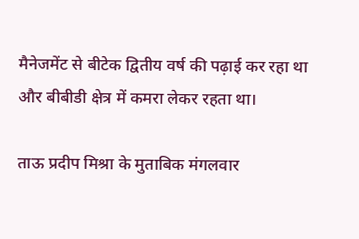मैनेजमेंट से बीटेक द्वितीय वर्ष की पढ़ाई कर रहा था और बीबीडी क्षेत्र में कमरा लेकर रहता था।

ताऊ प्रदीप मिश्रा के मुताबिक मंगलवार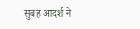सुबह आदर्श ने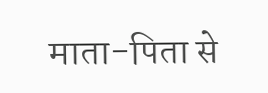माता-पिता से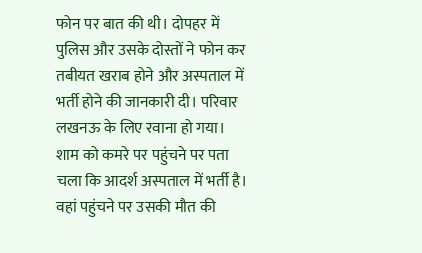फोन पर बात की थी। दोपहर में पुलिस और उसके दोस्तों ने फोन कर तबीयत खराब होने और अस्पताल में भर्ती होने की जानकारी दी। परिवार लखनऊ के लिए रवाना हो गया।
शाम को कमरे पर पहुंचने पर पता चला कि आदर्श अस्पताल में भर्ती है। वहां पहुंचने पर उसकी मौत की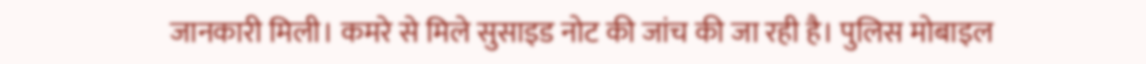जानकारी मिली। कमरे से मिले सुसाइड नोट की जांच की जा रही है। पुलिस मोबाइल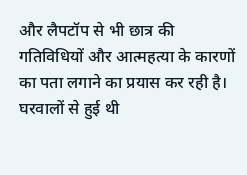और लैपटॉप से भी छात्र की गतिविधियों और आत्महत्या के कारणों का पता लगाने का प्रयास कर रही है।
घरवालों से हुई थी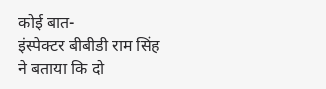कोई बात-
इंस्पेक्टर बीबीडी राम सिंह ने बताया कि दो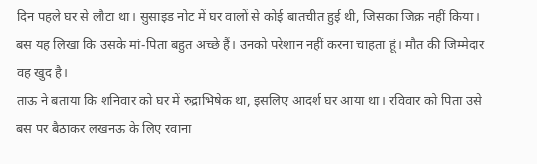दिन पहले घर से लौटा था। सुसाइड नोट में घर वालों से कोई बातचीत हुई थी, जिसका जिक्र नहीं किया। बस यह लिखा कि उसके मां-पिता बहुत अच्छे हैं। उनको परेशान नहीं करना चाहता हूं। मौत की जिम्मेदार वह खुद है।
ताऊ ने बताया कि शनिवार को घर में रुद्राभिषेक था, इसलिए आदर्श घर आया था। रविवार को पिता उसे बस पर बैठाकर लखनऊ के लिए रवाना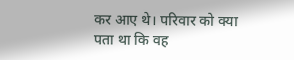कर आए थे। परिवार को क्या पता था कि वह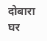दोबारा घर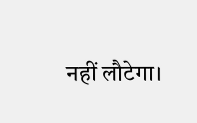नहीं लौटेगा।